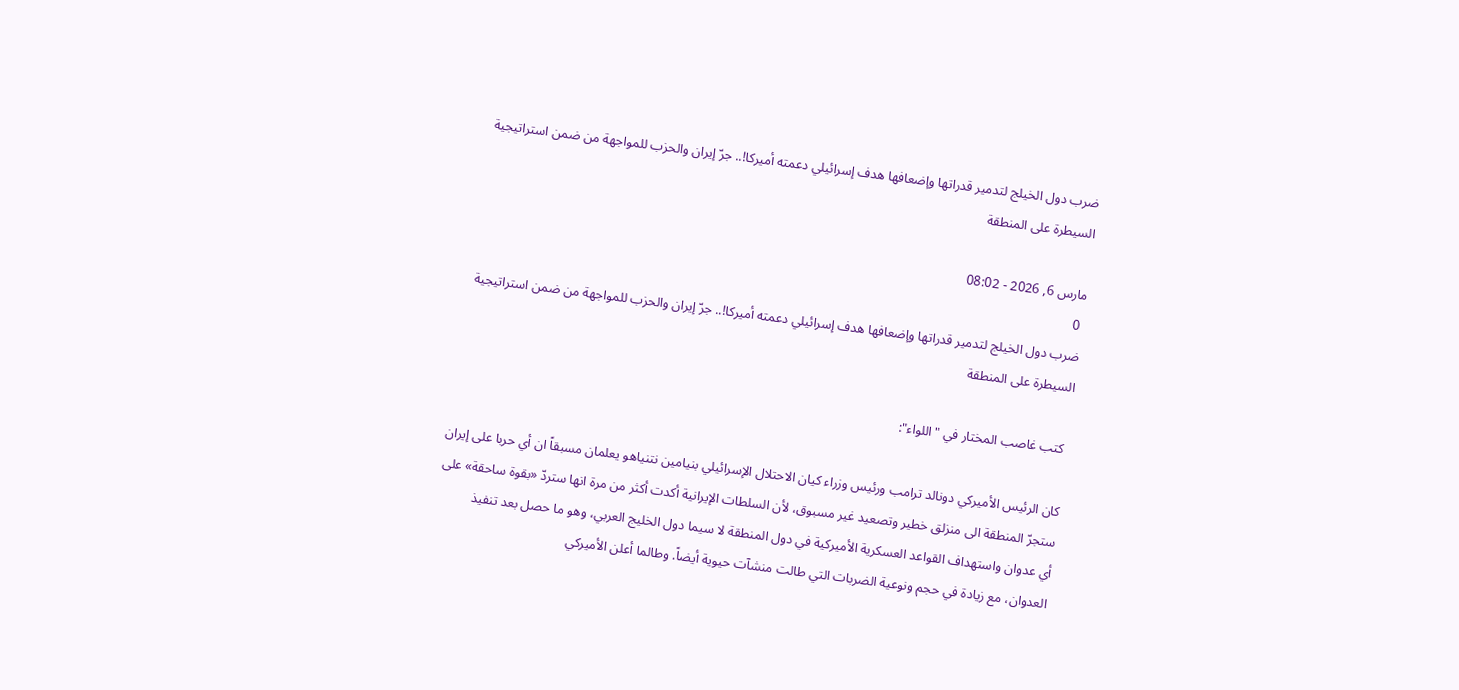ضرب دول الخيلج لتدمير قدراتها وإضعافها هدف إسرائيلي دعمته أميركا!.. جرّ إيران والحزب للمواجهة من ضمن استراتيجية السيطرة على المنطقة

مارس 6, 2026 - 08:02
 0
ضرب دول الخيلج لتدمير قدراتها وإضعافها هدف إسرائيلي دعمته أميركا!.. جرّ إيران والحزب للمواجهة من ضمن استراتيجية السيطرة على المنطقة

 كتب غاصب المختار في "اللواء":

كان الرئيس الأميركي دونالد ترامب ورئيس وزراء كيان الاحتلال الإسرائيلي بنيامين نتنياهو يعلمان مسبقاً ان أي حربا على إيران ستجرّ المنطقة الى منزلق خطير وتصعيد غير مسبوق، لأن السلطات الإيرانية أكدت أكثر من مرة انها ستردّ «بقوة ساحقة» على أي عدوان واستهداف القواعد العسكرية الأميركية في دول المنطقة لا سيما دول الخليج العربي، وهو ما حصل بعد تنفيذ العدوان، مع زيادة في حجم ونوعية الضربات التي طالت منشآت حيوية أيضاً. وطالما أعلن الأميركي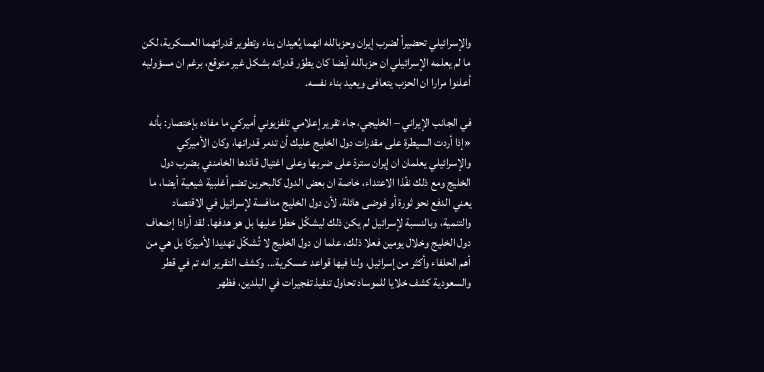والإسرائيلي تحضيراً لضرب إيران وحزبالله انهما يُعيدان بناء وتطوير قدراتهما العسكرية، لكن ما لم يعلمه الإسرائيلي ان حزبالله أيضا كان يطوّر قدراته بشكل غير متوقع، برغم ان مسؤوليه أعلنوا مرارا ان الحزب يتعافى ويعيد بناء نفسه.

في الجانب الإيراني – الخليجي، جاء تقرير إعلامي تلفزيوني أميركي ما مفاده بإختصار: بأنه «إذا أردت السيطرة على مقدرات دول الخليج عليك أن تدمر قدراتها، وكان الأميركي والإسرائيلي يعلمان ان إيران ستردّ على ضربها وعلى اغتيال قائدها الخامنئي بضرب دول الخليج ومع ذلك نفّذا الاعتداء، خاصة ان بعض الدول كالبحرين تضم أغلبية شيعية أيضا، ما يعني الدفع نحو ثورة أو فوضى هائلة، لأن دول الخليج منافسة لإسرائيل في الاقتصاد والتنمية، وبالنسبة لإسرائيل لم يكن ذلك ليشكّل خطرا عليها بل هو هدفها. لقد أرادا إضعاف دول الخليج وخلال يومين فعلا ذلك، علما ان دول الخليج لا تُشكّل تهديدا لأميركا بل هي من أهم الحلفاء وأكثر من إسرائيل، ولنا فيها قواعد عسكرية... وكشف التقرير انه تم في قطر والسعودية كشف خلايا للموساد تحاول تنفيذ تفجيرات في البلدين، فظهر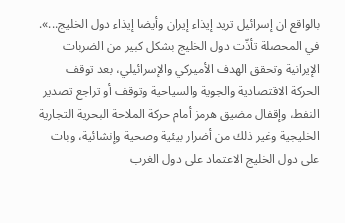بالواقع ان إسرائيل تريد إيذاء إيران وأيضا إيذاء دول الخليج...».
في المحصلة تأذّت دول الخليج بشكل كبير من الضربات الإيرانية وتحقق الهدف الأميركي والإسرائيلي، بعد توقف الحركة الاقتصادية والجوية والسياحية وتوقف أو تراجع تصدير النفط، وإقفال مضيق هرمز أمام حركة الملاحة البحرية التجارية الخليجية وغير ذلك من أضرار بيئية وصحية وإنشائية، وبات على دول الخليج الاعتماد على دول الغرب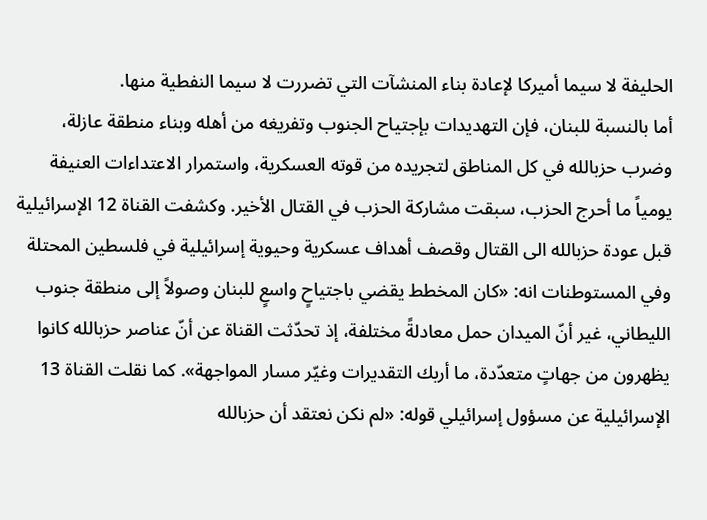الحليفة لا سيما أميركا لإعادة بناء المنشآت التي تضررت لا سيما النفطية منها.
أما بالنسبة للبنان، فإن التهديدات بإجتياح الجنوب وتفريغه من أهله وبناء منطقة عازلة، وضرب حزبالله في كل المناطق لتجريده من قوته العسكرية، واستمرار الاعتداءات العنيفة يومياً ما أحرج الحزب، سبقت مشاركة الحزب في القتال الأخير. وكشفت القناة 12 الإسرائيلية قبل عودة حزبالله الى القتال وقصف أهداف عسكرية وحيوية إسرائيلية في فلسطين المحتلة وفي المستوطنات انه: «كان المخطط يقضي باجتياحٍ واسعٍ للبنان وصولاً إلى منطقة جنوب الليطاني، غير أنّ الميدان حمل معادلةً مختلفة، إذ تحدّثت القناة عن أنّ عناصر حزبالله كانوا يظهرون من جهاتٍ متعدّدة، ما أربك التقديرات وغيّر مسار المواجهة». كما نقلت القناة 13 الإسرائيلية عن مسؤول إسرائيلي قوله: «لم نكن نعتقد أن حزبالله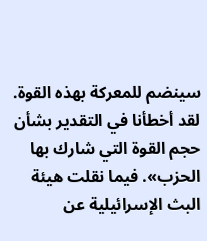سينضم للمعركة بهذه القوة. لقد أخطأنا في التقدير بشأن حجم القوة التي شارك بها الحزب». فيما نقلت هيئة البث الإسرائيلية عن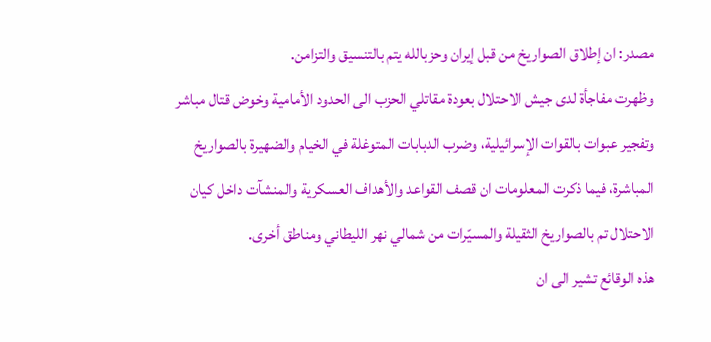مصدر: ان إطلاق الصواريخ من قبل إيران وحزبالله يتم بالتنسيق والتزامن.
وظهرت مفاجأة لدى جيش الاحتلال بعودة مقاتلي الحزب الى الحدود الأمامية وخوض قتال مباشر وتفجير عبوات بالقوات الإسرائيلية، وضرب الدبابات المتوغلة في الخيام والضهيرة بالصواريخ المباشرة، فيما ذكرت المعلومات ان قصف القواعد والأهداف العسكرية والمنشآت داخل كيان الاحتلال تم بالصواريخ الثقيلة والمسيّرات من شمالي نهر الليطاني ومناطق أخرى.
هذه الوقائع تشير الى ان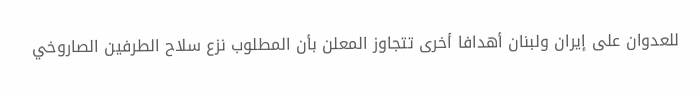للعدوان على إيران ولبنان أهدافا أخرى تتجاوز المعلن بأن المطلوب نزع سلاح الطرفين الصاروخي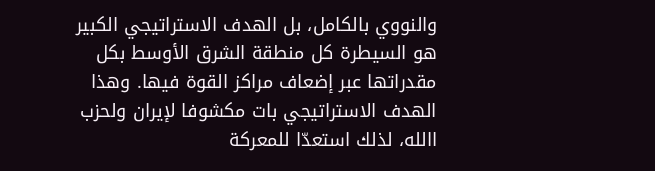والنووي بالكامل، بل الهدف الاستراتيجي الكبير هو السيطرة كل منطقة الشرق الأوسط بكل مقدراتها عبر إضعاف مراكز القوة فيها. وهذا الهدف الاستراتيجي بات مكشوفا لإيران ولحزب االله، لذلك استعدّا للمعركة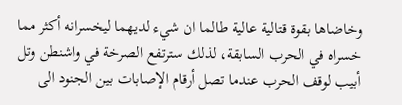وخاضاها بقوة قتالية عالية طالما ان شيء لديهما ليخسرانه أكثر مما خسراه في الحرب السابقة، لذلك سترتفع الصرخة في واشنطن وتل أبيب لوقف الحرب عندما تصل أرقام الإصابات بين الجنود الى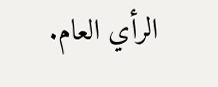الرأي العام.